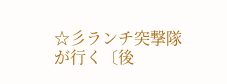☆彡ランチ突撃隊が行く〔後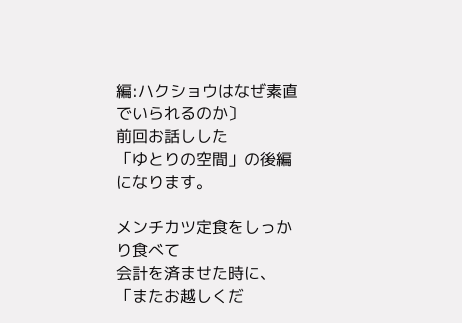編:ハクショウはなぜ素直でいられるのか〕
前回お話しした
「ゆとりの空間」の後編になります。

メンチカツ定食をしっかり食べて
会計を済ませた時に、
「またお越しくだ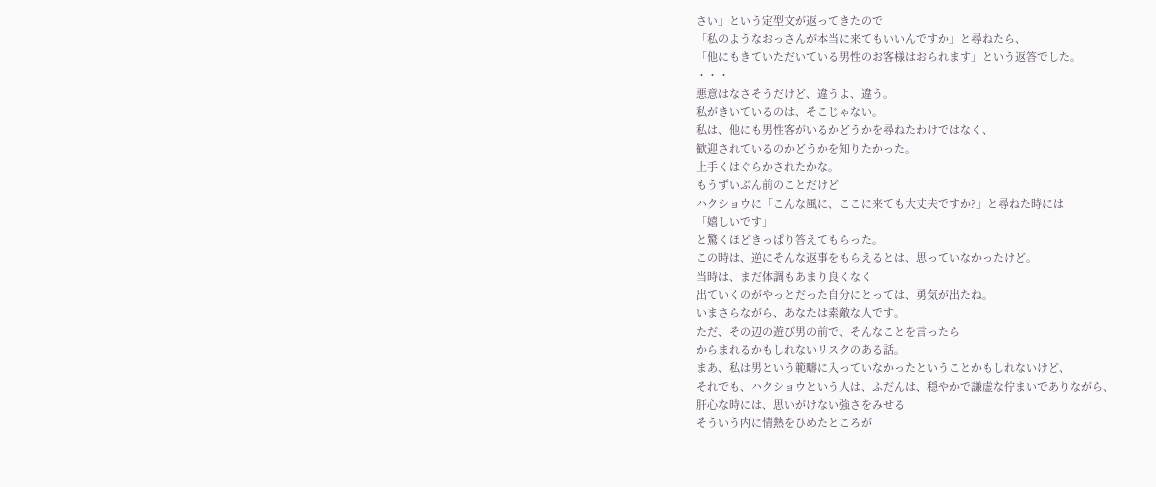さい」という定型文が返ってきたので
「私のようなおっさんが本当に来てもいいんですか」と尋ねたら、
「他にもきていただいている男性のお客様はおられます」という返答でした。
・・・
悪意はなさそうだけど、違うよ、違う。
私がきいているのは、そこじゃない。
私は、他にも男性客がいるかどうかを尋ねたわけではなく、
歓迎されているのかどうかを知りたかった。
上手くはぐらかされたかな。
もうずいぶん前のことだけど
ハクショウに「こんな風に、ここに来ても大丈夫ですか?」と尋ねた時には
「嬉しいです」
と驚くほどきっぱり答えてもらった。
この時は、逆にそんな返事をもらえるとは、思っていなかったけど。
当時は、まだ体調もあまり良くなく
出ていくのがやっとだった自分にとっては、勇気が出たね。
いまさらながら、あなたは素敵な人です。
ただ、その辺の遊び男の前で、そんなことを言ったら
からまれるかもしれないリスクのある話。
まあ、私は男という範疇に入っていなかったということかもしれないけど、
それでも、ハクショウという人は、ふだんは、穏やかで謙虚な佇まいでありながら、
肝心な時には、思いがけない強さをみせる
そういう内に情熱をひめたところが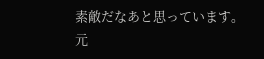素敵だなあと思っています。
元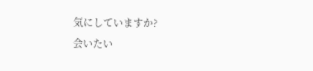気にしていますか?
会いたい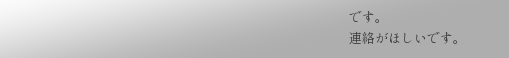です。
連絡がほしいです。